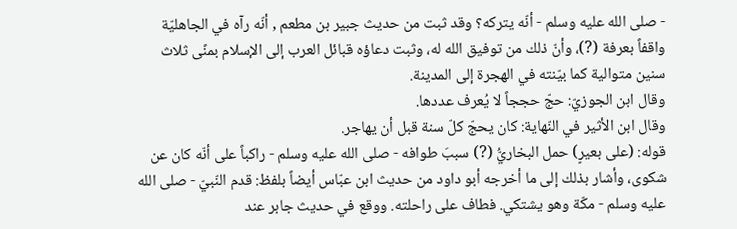- صلى الله عليه وسلم - أنّه يتركه؟ وقد ثبت من حديث جبير بن مطعم , أنّه رآه في الجاهليّة واقفاً بعرفة (?)، وأنّ ذلك من توفيق الله له، وثبت دعاؤه قبائل العرب إلى الإسلام بمنًى ثلاث سنين متوالية كما بيّنته في الهجرة إلى المدينة.
وقال ابن الجوزيّ: حجّ حججاً لا يُعرف عددها.
وقال ابن الأثير في النّهاية: كان يحجّ كلّ سنة قبل أن يهاجر.
قوله: (على بعيرٍ) حمل البخاريُّ (?) سببَ طوافه - صلى الله عليه وسلم - راكباً على أنّه كان عن شكوى، وأشار بذلك إلى ما أخرجه أبو داود من حديث ابن عبّاس أيضاً بلفظ: قدم النّبيّ - صلى الله عليه وسلم - مكّة وهو يشتكي. فطاف على راحلته. ووقع في حديث جابر عند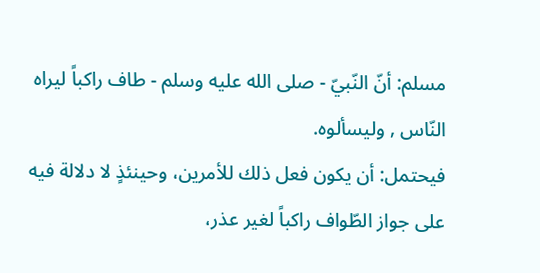مسلم: أنّ النّبيّ - صلى الله عليه وسلم - طاف راكباً ليراه النّاس , وليسألوه.
فيحتمل: أن يكون فعل ذلك للأمرين، وحينئذٍ لا دلالة فيه على جواز الطّواف راكباً لغير عذر،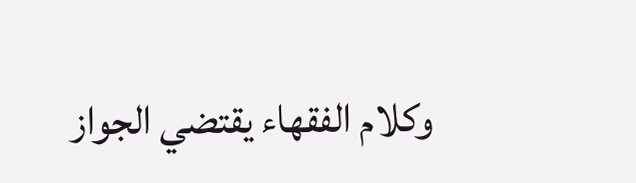وكلام الفقهاء يقتضي الجواز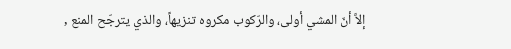إلاَّ أنّ المشي أولى، والرّكوب مكروه تنزيهاً، والذي يترجّح المنع ,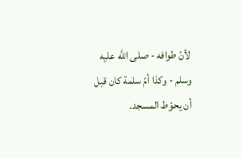لأنّ طوافه - صلى الله عليه وسلم - وكذا أمّ سلمة كان قبل أن يحوّط المسجد.